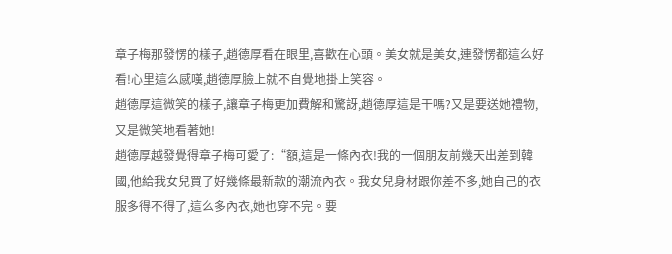章子梅那發愣的樣子,趙德厚看在眼里,喜歡在心頭。美女就是美女,連發愣都這么好看!心里這么感嘆,趙德厚臉上就不自覺地掛上笑容。
趙德厚這微笑的樣子,讓章子梅更加費解和驚訝,趙德厚這是干嗎?又是要送她禮物,又是微笑地看著她!
趙德厚越發覺得章子梅可愛了:“額,這是一條內衣!我的一個朋友前幾天出差到韓國,他給我女兒買了好幾條最新款的潮流內衣。我女兒身材跟你差不多,她自己的衣服多得不得了,這么多內衣,她也穿不完。要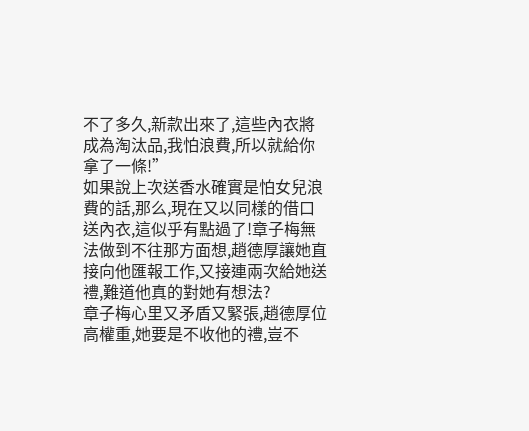不了多久,新款出來了,這些內衣將成為淘汰品,我怕浪費,所以就給你拿了一條!”
如果說上次送香水確實是怕女兒浪費的話,那么,現在又以同樣的借口送內衣,這似乎有點過了!章子梅無法做到不往那方面想,趙德厚讓她直接向他匯報工作,又接連兩次給她送禮,難道他真的對她有想法?
章子梅心里又矛盾又緊張,趙德厚位高權重,她要是不收他的禮,豈不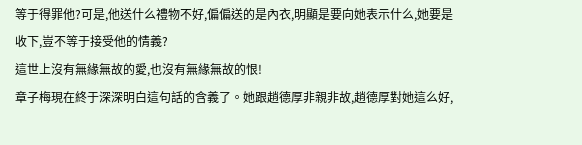等于得罪他?可是,他送什么禮物不好,偏偏送的是內衣,明顯是要向她表示什么,她要是收下,豈不等于接受他的情義?
這世上沒有無緣無故的愛,也沒有無緣無故的恨!
章子梅現在終于深深明白這句話的含義了。她跟趙德厚非親非故,趙德厚對她這么好,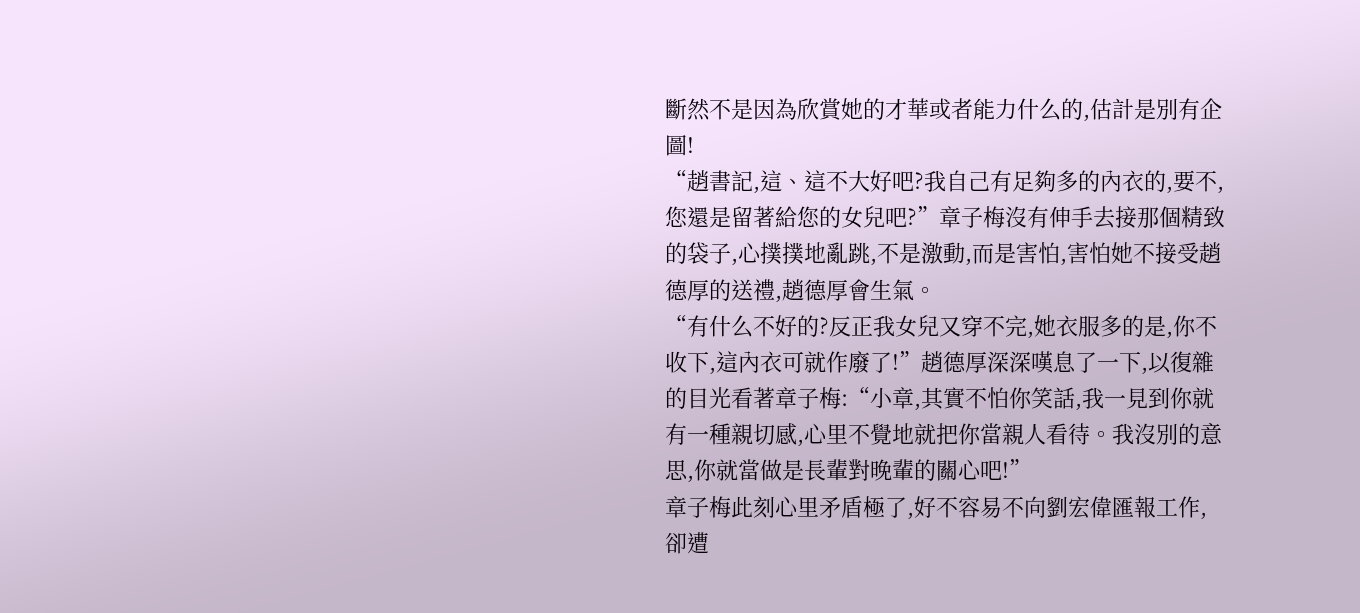斷然不是因為欣賞她的才華或者能力什么的,估計是別有企圖!
“趙書記,這、這不大好吧?我自己有足夠多的內衣的,要不,您還是留著給您的女兒吧?”章子梅沒有伸手去接那個精致的袋子,心撲撲地亂跳,不是激動,而是害怕,害怕她不接受趙德厚的送禮,趙德厚會生氣。
“有什么不好的?反正我女兒又穿不完,她衣服多的是,你不收下,這內衣可就作廢了!”趙德厚深深嘆息了一下,以復雜的目光看著章子梅:“小章,其實不怕你笑話,我一見到你就有一種親切感,心里不覺地就把你當親人看待。我沒別的意思,你就當做是長輩對晚輩的關心吧!”
章子梅此刻心里矛盾極了,好不容易不向劉宏偉匯報工作,卻遭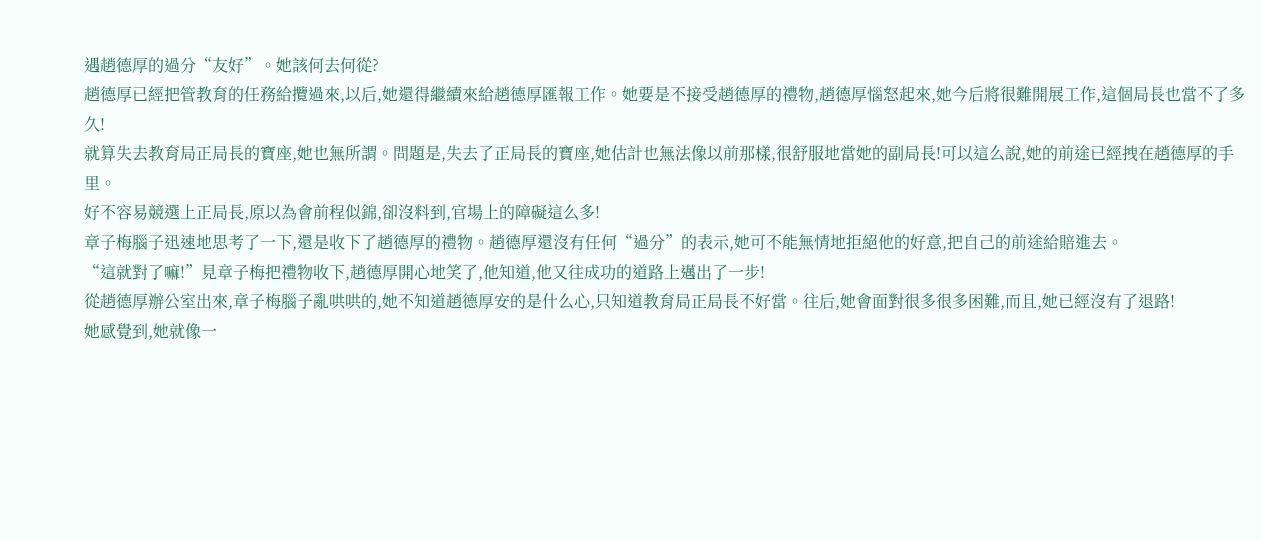遇趙德厚的過分“友好”。她該何去何從?
趙德厚已經把管教育的任務給攬過來,以后,她還得繼續來給趙德厚匯報工作。她要是不接受趙德厚的禮物,趙德厚惱怒起來,她今后將很難開展工作,這個局長也當不了多久!
就算失去教育局正局長的寶座,她也無所謂。問題是,失去了正局長的寶座,她估計也無法像以前那樣,很舒服地當她的副局長!可以這么說,她的前途已經拽在趙德厚的手里。
好不容易競選上正局長,原以為會前程似錦,卻沒料到,官場上的障礙這么多!
章子梅腦子迅速地思考了一下,還是收下了趙德厚的禮物。趙德厚還沒有任何“過分”的表示,她可不能無情地拒絕他的好意,把自己的前途給賠進去。
“這就對了嘛!”見章子梅把禮物收下,趙德厚開心地笑了,他知道,他又往成功的道路上邁出了一步!
從趙德厚辦公室出來,章子梅腦子亂哄哄的,她不知道趙德厚安的是什么心,只知道教育局正局長不好當。往后,她會面對很多很多困難,而且,她已經沒有了退路!
她感覺到,她就像一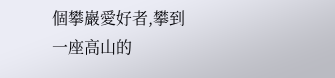個攀巖愛好者,攀到一座高山的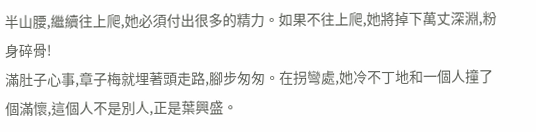半山腰,繼續往上爬,她必須付出很多的精力。如果不往上爬,她將掉下萬丈深淵,粉身碎骨!
滿肚子心事,章子梅就埋著頭走路,腳步匆匆。在拐彎處,她冷不丁地和一個人撞了個滿懷,這個人不是別人,正是葉興盛。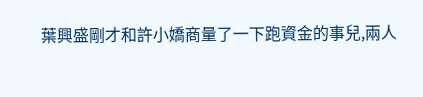葉興盛剛才和許小嬌商量了一下跑資金的事兒,兩人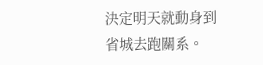決定明天就動身到省城去跑關系。